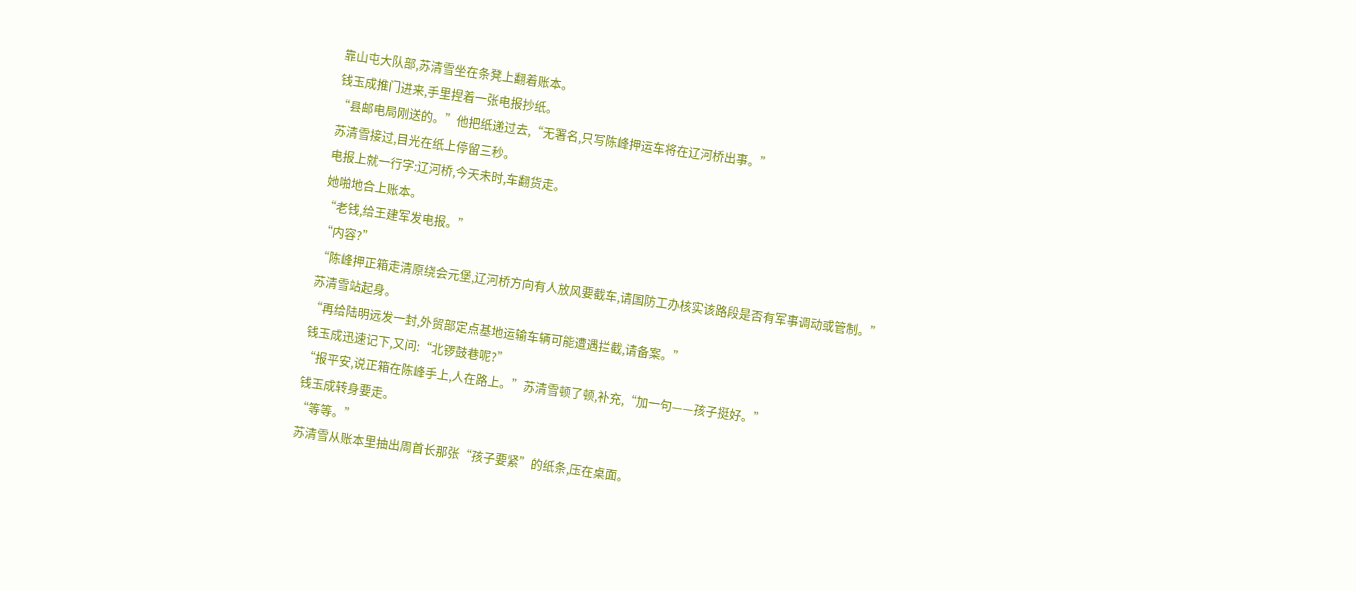靠山屯大队部,苏清雪坐在条凳上翻着账本。
钱玉成推门进来,手里捏着一张电报抄纸。
“县邮电局刚送的。”他把纸递过去,“无署名,只写陈峰押运车将在辽河桥出事。”
苏清雪接过,目光在纸上停留三秒。
电报上就一行字:辽河桥,今天未时,车翻货走。
她啪地合上账本。
“老钱,给王建军发电报。”
“内容?”
“陈峰押正箱走清原绕会元堡,辽河桥方向有人放风要截车,请国防工办核实该路段是否有军事调动或管制。”
苏清雪站起身。
“再给陆明远发一封,外贸部定点基地运输车辆可能遭遇拦截,请备案。”
钱玉成迅速记下,又问:“北锣鼓巷呢?”
“报平安,说正箱在陈峰手上,人在路上。”苏清雪顿了顿,补充,“加一句——孩子挺好。”
钱玉成转身要走。
“等等。”
苏清雪从账本里抽出周首长那张“孩子要紧”的纸条,压在桌面。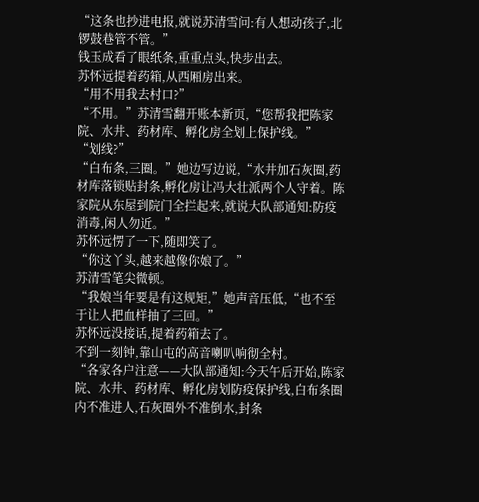“这条也抄进电报,就说苏清雪问:有人想动孩子,北锣鼓巷管不管。”
钱玉成看了眼纸条,重重点头,快步出去。
苏怀远提着药箱,从西厢房出来。
“用不用我去村口?”
“不用。”苏清雪翻开账本新页,“您帮我把陈家院、水井、药材库、孵化房全划上保护线。”
“划线?”
“白布条,三圈。”她边写边说,“水井加石灰圈,药材库落锁贴封条,孵化房让冯大壮派两个人守着。陈家院从东屋到院门全拦起来,就说大队部通知:防疫消毒,闲人勿近。”
苏怀远愣了一下,随即笑了。
“你这丫头,越来越像你娘了。”
苏清雪笔尖微顿。
“我娘当年要是有这规矩,”她声音压低,“也不至于让人把血样抽了三回。”
苏怀远没接话,提着药箱去了。
不到一刻钟,靠山屯的高音喇叭响彻全村。
“各家各户注意——大队部通知:今天午后开始,陈家院、水井、药材库、孵化房划防疫保护线,白布条圈内不准进人,石灰圈外不准倒水,封条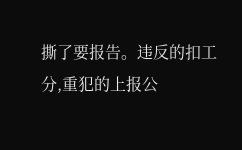撕了要报告。违反的扣工分,重犯的上报公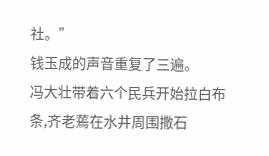社。”
钱玉成的声音重复了三遍。
冯大壮带着六个民兵开始拉白布条,齐老蔫在水井周围撒石